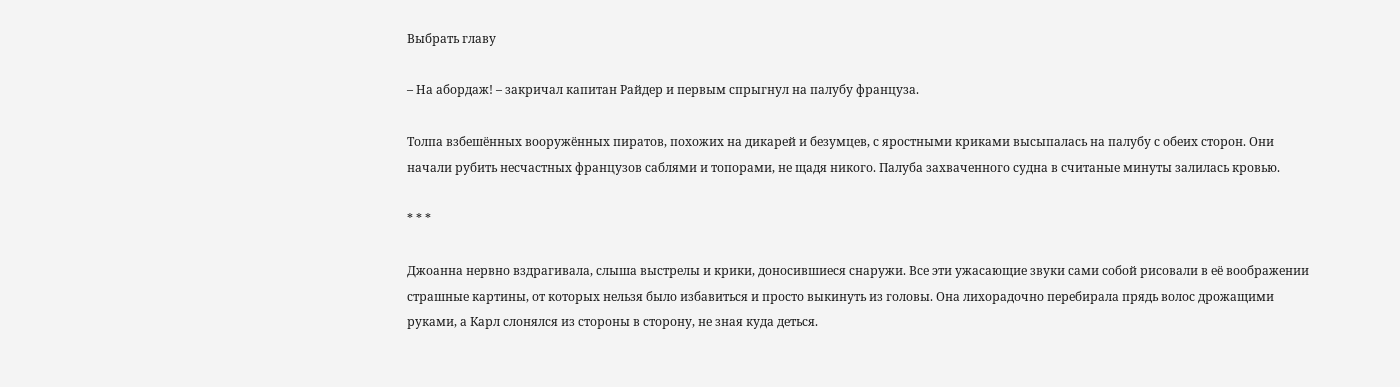Выбрать главу

– На абордаж! – закричал капитан Райдер и первым спрыгнул на палубу француза.

Толпа взбешённых вооружённых пиратов, похожих на дикарей и безумцев, с яростными криками высыпалась на палубу с обеих сторон. Они начали рубить несчастных французов саблями и топорами, не щадя никого. Палуба захваченного судна в считаные минуты залилась кровью.

* * *

Джоанна нервно вздрагивала, слыша выстрелы и крики, доносившиеся снаружи. Все эти ужасающие звуки сами собой рисовали в её воображении страшные картины, от которых нельзя было избавиться и просто выкинуть из головы. Она лихорадочно перебирала прядь волос дрожащими руками, а Карл слонялся из стороны в сторону, не зная куда деться.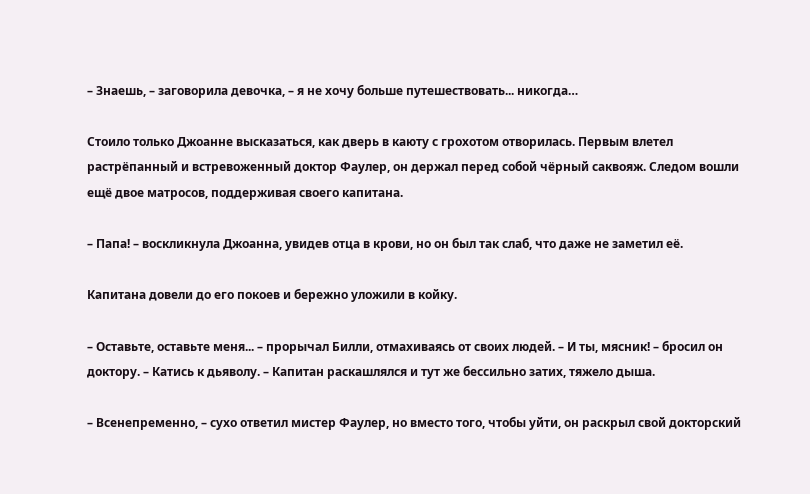– Знаешь, – заговорила девочка, – я не хочу больше путешествовать... никогда…

Стоило только Джоанне высказаться, как дверь в каюту с грохотом отворилась. Первым влетел растрёпанный и встревоженный доктор Фаулер, он держал перед собой чёрный саквояж. Следом вошли ещё двое матросов, поддерживая своего капитана.

– Папа! – воскликнула Джоанна, увидев отца в крови, но он был так слаб, что даже не заметил её.

Капитана довели до его покоев и бережно уложили в койку.

– Оставьте, оставьте меня... – прорычал Билли, отмахиваясь от своих людей. – И ты, мясник! – бросил он доктору. – Катись к дьяволу. – Капитан раскашлялся и тут же бессильно затих, тяжело дыша.

– Всенепременно, – сухо ответил мистер Фаулер, но вместо того, чтобы уйти, он раскрыл свой докторский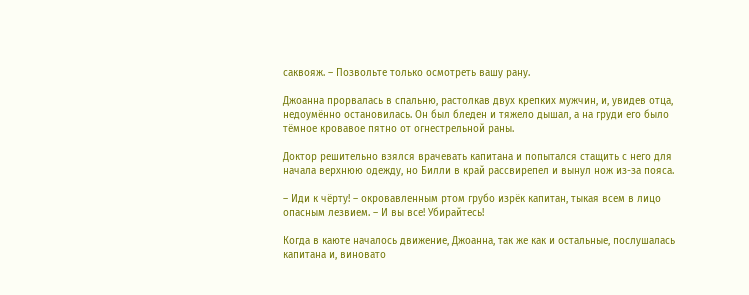саквояж. – Позвольте только осмотреть вашу рану.

Джоанна прорвалась в спальню, растолкав двух крепких мужчин, и, увидев отца, недоумённо остановилась. Он был бледен и тяжело дышал, а на груди его было тёмное кровавое пятно от огнестрельной раны.

Доктор решительно взялся врачевать капитана и попытался стащить с него для начала верхнюю одежду, но Билли в край рассвирепел и вынул нож из-за пояса.

– Иди к чёрту! – окровавленным ртом грубо изрёк капитан, тыкая всем в лицо опасным лезвием. – И вы все! Убирайтесь!

Когда в каюте началось движение, Джоанна, так же как и остальные, послушалась капитана и, виновато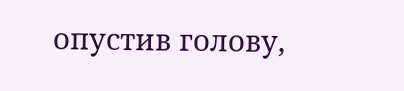опустив голову,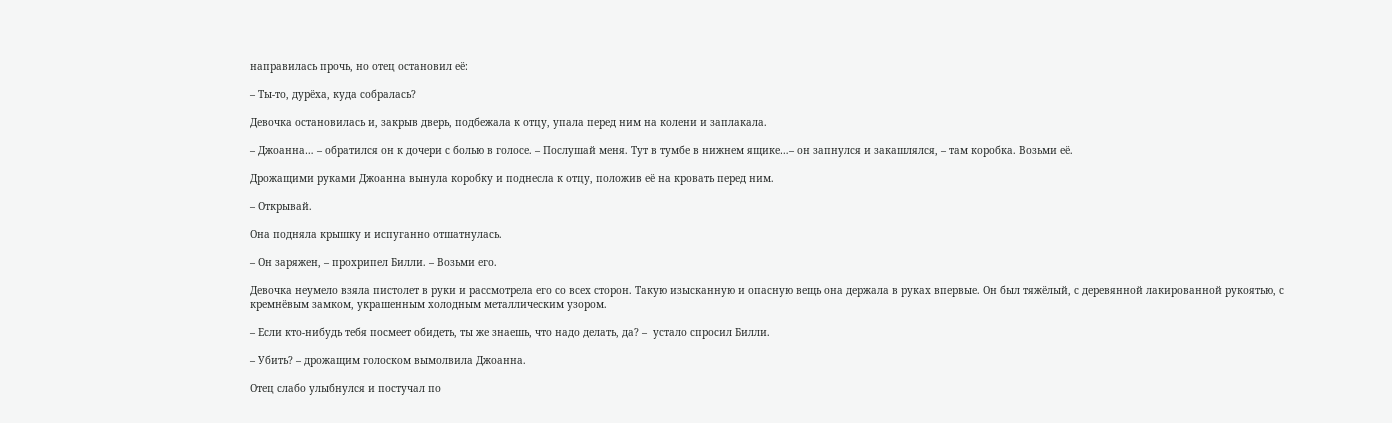направилась прочь, но отец остановил её:

– Ты-то, дурёха, куда собралась?

Девочка остановилась и, закрыв дверь, подбежала к отцу, упала перед ним на колени и заплакала.

– Джоанна… – обратился он к дочери с болью в голосе. – Послушай меня. Тут в тумбе в нижнем ящике…– он запнулся и закашлялся, – там коробка. Возьми её.

Дрожащими руками Джоанна вынула коробку и поднесла к отцу, положив её на кровать перед ним.

– Открывай.

Она подняла крышку и испуганно отшатнулась.

– Он заряжен, – прохрипел Билли. – Возьми его.

Девочка неумело взяла пистолет в руки и рассмотрела его со всех сторон. Такую изысканную и опасную вещь она держала в руках впервые. Он был тяжёлый, с деревянной лакированной рукоятью, с кремнёвым замком, украшенным холодным металлическим узором.

– Если кто-нибудь тебя посмеет обидеть, ты же знаешь, что надо делать, да? –  устало спросил Билли.

– Убить? – дрожащим голоском вымолвила Джоанна.

Отец слабо улыбнулся и постучал по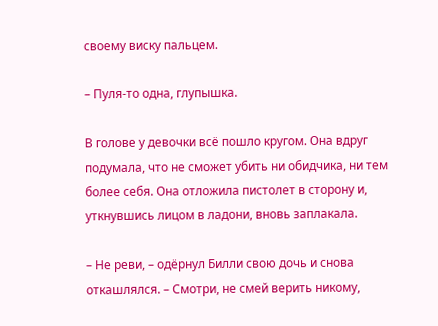своему виску пальцем.

– Пуля-то одна, глупышка.

В голове у девочки всё пошло кругом. Она вдруг подумала, что не сможет убить ни обидчика, ни тем более себя. Она отложила пистолет в сторону и, уткнувшись лицом в ладони, вновь заплакала.

– Не реви, – одёрнул Билли свою дочь и снова откашлялся. – Смотри, не смей верить никому,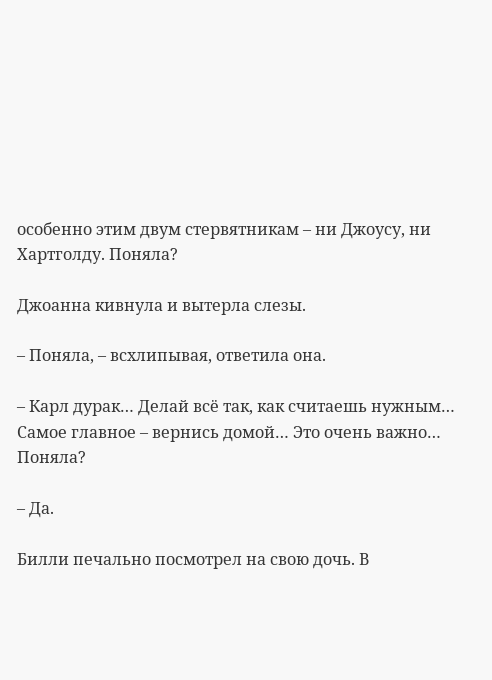особенно этим двум стервятникам – ни Джоусу, ни Хартголду. Поняла?

Джоанна кивнула и вытерла слезы.

– Поняла, – всхлипывая, ответила она.

– Карл дурак… Делай всё так, как считаешь нужным… Самое главное – вернись домой… Это очень важно… Поняла?

– Да.

Билли печально посмотрел на свою дочь. В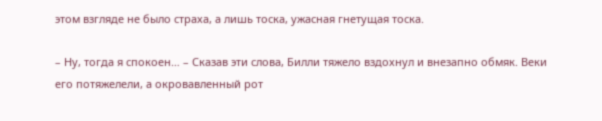этом взгляде не было страха, а лишь тоска, ужасная гнетущая тоска.

– Ну, тогда я спокоен… – Сказав эти слова, Билли тяжело вздохнул и внезапно обмяк. Веки его потяжелели, а окровавленный рот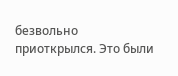безвольно приоткрылся. Это были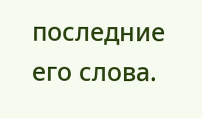последние его слова.